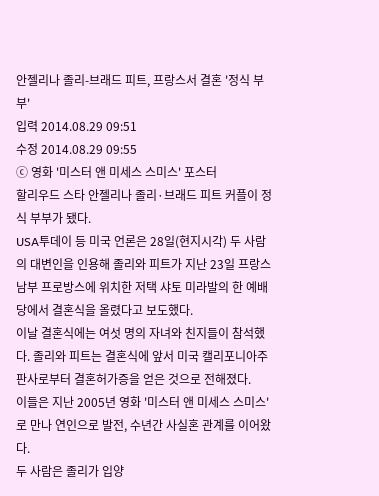안젤리나 졸리-브래드 피트, 프랑스서 결혼 '정식 부부'
입력 2014.08.29 09:51
수정 2014.08.29 09:55
ⓒ 영화 '미스터 앤 미세스 스미스' 포스터
할리우드 스타 안젤리나 졸리·브래드 피트 커플이 정식 부부가 됐다.
USA투데이 등 미국 언론은 28일(현지시각) 두 사람의 대변인을 인용해 졸리와 피트가 지난 23일 프랑스 남부 프로방스에 위치한 저택 샤토 미라발의 한 예배당에서 결혼식을 올렸다고 보도했다.
이날 결혼식에는 여섯 명의 자녀와 친지들이 참석했다. 졸리와 피트는 결혼식에 앞서 미국 캘리포니아주 판사로부터 결혼허가증을 얻은 것으로 전해졌다.
이들은 지난 2005년 영화 '미스터 앤 미세스 스미스'로 만나 연인으로 발전, 수년간 사실혼 관계를 이어왔다.
두 사람은 졸리가 입양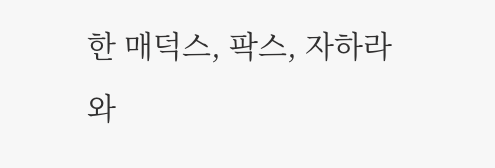한 매덕스, 팍스, 자하라와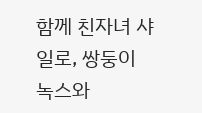함께 친자녀 샤일로, 쌍둥이 녹스와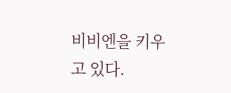비비엔을 키우고 있다.